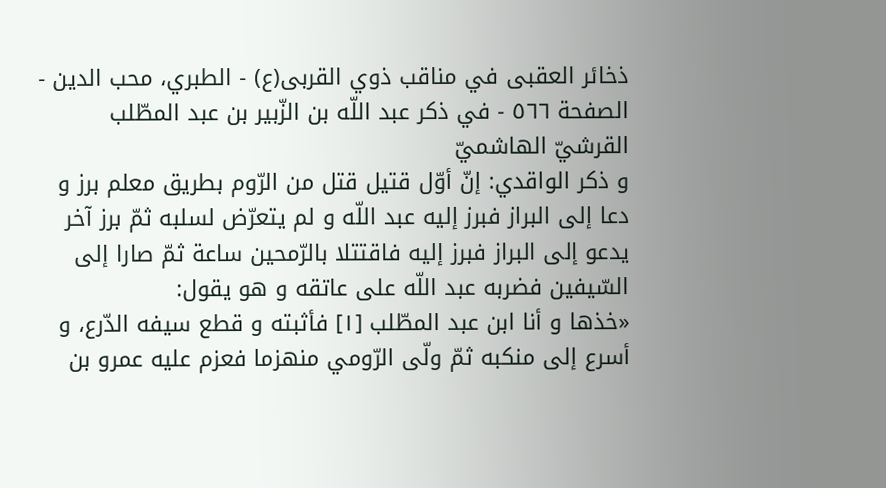ذخائر العقبى في مناقب ذوي القربى(ع) - الطبري، محب الدين - الصفحة ٥٦٦ - في ذكر عبد اللّه بن الزّبير بن عبد المطّلب القرشيّ الهاشميّ
و ذكر الواقدي: إنّ أوّل قتيل قتل من الرّوم بطريق معلم برز و دعا إلى البراز فبرز إليه عبد اللّه و لم يتعرّض لسلبه ثمّ برز آخر يدعو إلى البراز فبرز إليه فاقتتلا بالرّمحين ساعة ثمّ صارا إلى السّيفين فضربه عبد اللّه على عاتقه و هو يقول:
«خذها و أنا ابن عبد المطّلب [١] فأثبته و قطع سيفه الدّرع، و أسرع إلى منكبه ثمّ ولّى الرّومي منهزما فعزم عليه عمرو بن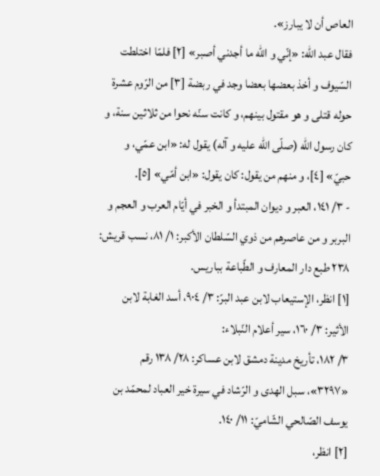العاص أن لا يبارز».
فقال عبد اللّه: «إنّي و اللّه ما أجدني أصبر» [٢] فلمّا اختلطت السّيوف و أخذ بعضها بعضا وجد في ربضة [٣] من الرّوم عشرة حوله قتلى و هو مقتول بينهم، و كانت سنّه نحوا من ثلاثين سنة، و كان رسول اللّه (صلّى اللّه عليه و آله) يقول له: «ابن عمّي، و حبيّ» [٤]، و منهم من يقول: كان يقول: «ابن أمّي» [٥].
- ٣/ ١٤١، العبر و ديوان المبتدأ و الخبر في أيّام العرب و العجم و البربر و من عاصرهم من ذوي السّلطان الأكبر: ١/ ٨١، نسب قريش: ٢٣٨ طبع دار المعارف و الطّباعة بباريس.
[١] انظر، الإستيعاب لابن عبد البرّ: ٣/ ٩٠٤، أسد الغابة لابن الأثير: ٣/ ١٦٠، سير أعلام النّبلاء:
٣/ ١٨٢، تأريخ مدينة دمشق لابن عساكر: ٢٨/ ١٣٨ رقم «٣٢٩٧»، سبل الهدى و الرّشاد في سيرة خير العباد لمحمّد بن يوسف الصّالحي الشّاميّ: ١١/ ١٤٠.
[٢] انظر،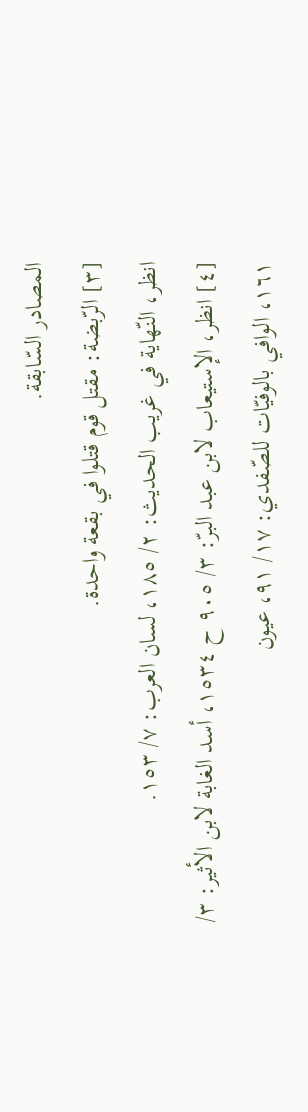المصادر السّابقة.
[٣] الرّبضة: مقتل قوم قتلوا في بقعة واحدة.
انظر، النّهاية في غريب الحديث: ٢/ ١٨٥، لسان العرب: ٧/ ١٥٣.
[٤] انظر، الإستيعاب لابن عبد البرّ: ٣/ ٩٠٥ ح ١٥٣٤، أسد الغابة لابن الأثير: ٣/ ١٦١، الوافي بالوفيّات للصّفدي: ١٧/ ٩١، عيون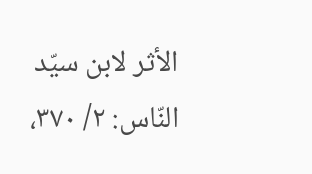الأثر لابن سيّد النّاس: ٢/ ٣٧٠،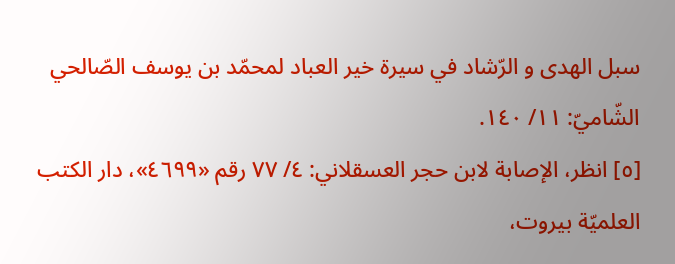سبل الهدى و الرّشاد في سيرة خير العباد لمحمّد بن يوسف الصّالحي الشّاميّ: ١١/ ١٤٠.
[٥] انظر، الإصابة لابن حجر العسقلاني: ٤/ ٧٧ رقم «٤٦٩٩»، دار الكتب العلميّة بيروت،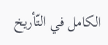الكامل في التّأريخ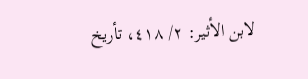لابن الأثير: ٢/ ٤١٨، تأريخ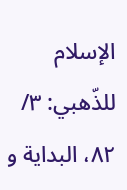الإسلام للذّهبي: ٣/ ٨٢، البداية و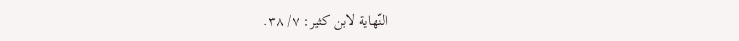النّهاية لابن كثير: ٧/ ٣٨.